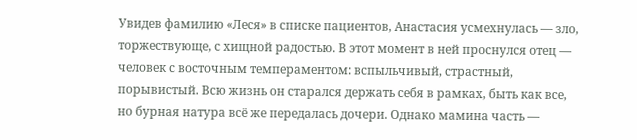Увидев фамилию «Леся» в списке пациентов, Анастасия усмехнулась — зло, торжествующе, с хищной радостью. В этот момент в ней проснулся отец — человек с восточным темпераментом: вспыльчивый, страстный, порывистый. Всю жизнь он старался держать себя в рамках, быть как все, но бурная натура всё же передалась дочери. Однако мамина часть —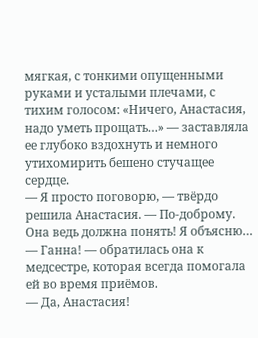мягкая, с тонкими опущенными руками и усталыми плечами, с тихим голосом: «Ничего, Анастасия, надо уметь прощать…» — заставляла ее глубоко вздохнуть и немного утихомирить бешено стучащее сердце.
— Я просто поговорю, — твёрдо решила Анастасия. — По-доброму. Она ведь должна понять! Я объясню…
— Ганна! — обратилась она к медсестре, которая всегда помогала ей во время приёмов.
— Да, Анастасия!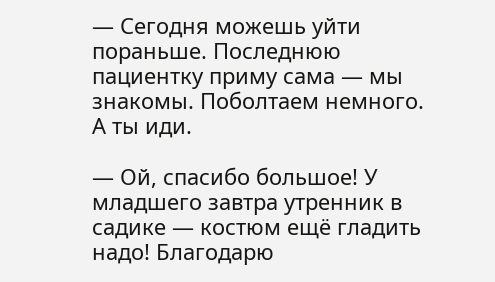— Сегодня можешь уйти пораньше. Последнюю пациентку приму сама — мы знакомы. Поболтаем немного. А ты иди.

— Ой, спасибо большое! У младшего завтра утренник в садике — костюм ещё гладить надо! Благодарю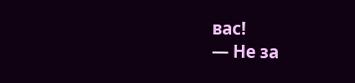вас!
— Не за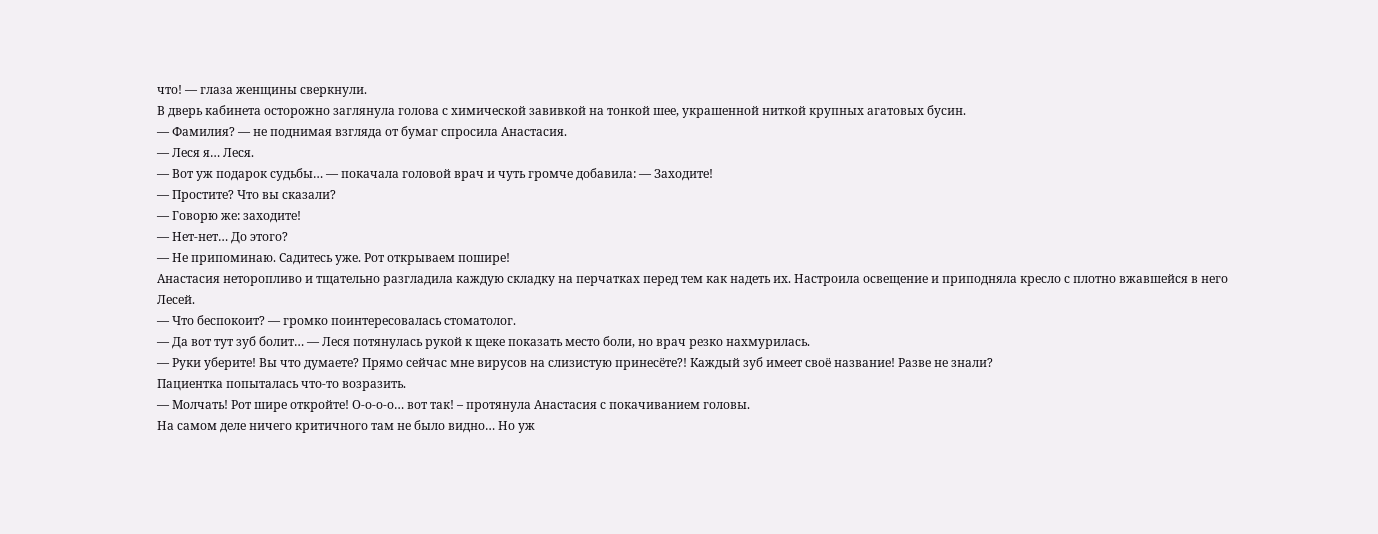что! — глаза женщины сверкнули.
В дверь кабинета осторожно заглянула голова с химической завивкой на тонкой шее, украшенной ниткой крупных агатовых бусин.
— Фамилия? — не поднимая взгляда от бумаг спросила Анастасия.
— Леся я… Леся.
— Вот уж подарок судьбы… — покачала головой врач и чуть громче добавила: — Заходите!
— Простите? Что вы сказали?
— Говорю же: заходите!
— Нет-нет… До этого?
— Не припоминаю. Садитесь уже. Рот открываем пошире!
Анастасия неторопливо и тщательно разгладила каждую складку на перчатках перед тем как надеть их. Настроила освещение и приподняла кресло с плотно вжавшейся в него Лесей.
— Что беспокоит? — громко поинтересовалась стоматолог.
— Да вот тут зуб болит… — Леся потянулась рукой к щеке показать место боли, но врач резко нахмурилась.
— Руки уберите! Вы что думаете? Прямо сейчас мне вирусов на слизистую принесёте?! Каждый зуб имеет своё название! Разве не знали?
Пациентка попыталась что-то возразить.
— Молчать! Рот шире откройте! О-о-о-о… вот так! – протянула Анастасия с покачиванием головы.
На самом деле ничего критичного там не было видно… Но уж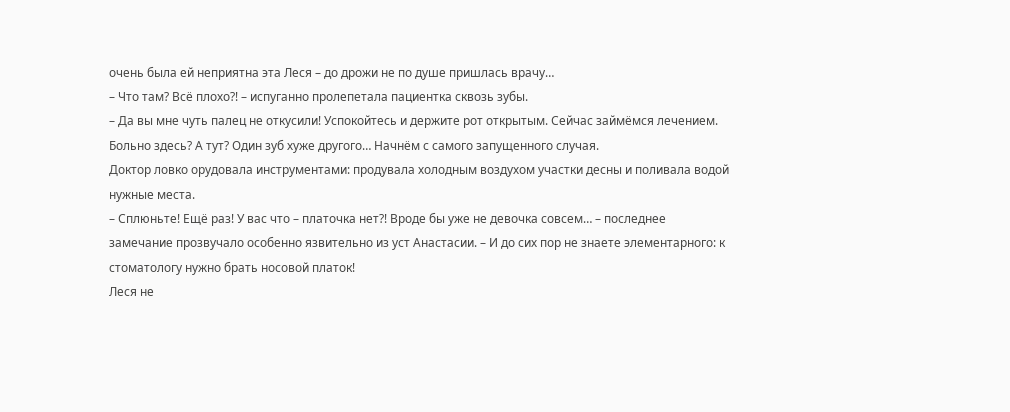очень была ей неприятна эта Леся – до дрожи не по душе пришлась врачу…
– Что там? Всё плохо?! – испуганно пролепетала пациентка сквозь зубы.
– Да вы мне чуть палец не откусили! Успокойтесь и держите рот открытым. Сейчас займёмся лечением. Больно здесь? А тут? Один зуб хуже другого… Начнём с самого запущенного случая.
Доктор ловко орудовала инструментами: продувала холодным воздухом участки десны и поливала водой нужные места.
– Сплюньте! Ещё раз! У вас что – платочка нет?! Вроде бы уже не девочка совсем… – последнее замечание прозвучало особенно язвительно из уст Анастасии. – И до сих пор не знаете элементарного: к стоматологу нужно брать носовой платок!
Леся не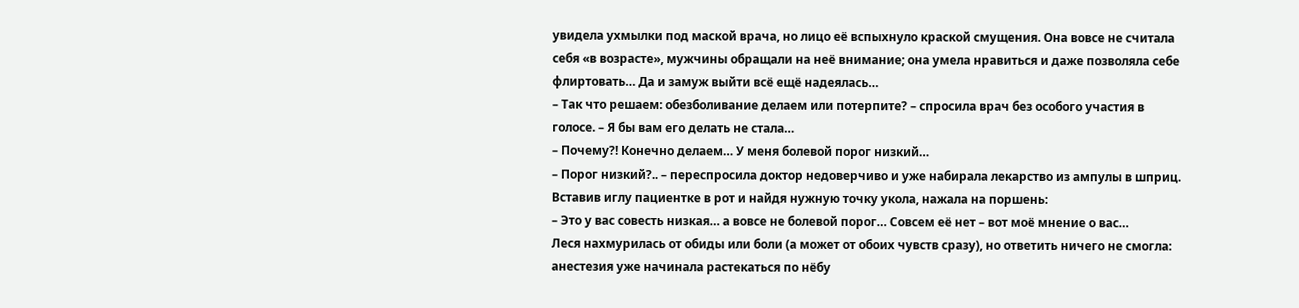увидела ухмылки под маской врача, но лицо её вспыхнуло краской смущения. Она вовсе не считала себя «в возрасте», мужчины обращали на неё внимание; она умела нравиться и даже позволяла себе флиртовать… Да и замуж выйти всё ещё надеялась…
– Так что решаем: обезболивание делаем или потерпите? – спросила врач без особого участия в голосе. – Я бы вам его делать не стала…
– Почему?! Конечно делаем… У меня болевой порог низкий…
– Порог низкий?.. – переспросила доктор недоверчиво и уже набирала лекарство из ампулы в шприц. Вставив иглу пациентке в рот и найдя нужную точку укола, нажала на поршень:
– Это у вас совесть низкая… а вовсе не болевой порог… Совсем её нет – вот моё мнение о вас…
Леся нахмурилась от обиды или боли (а может от обоих чувств сразу), но ответить ничего не смогла: анестезия уже начинала растекаться по нёбу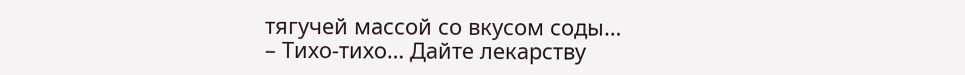тягучей массой со вкусом соды…
– Тихо-тихо… Дайте лекарству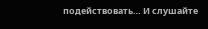подействовать… И слушайте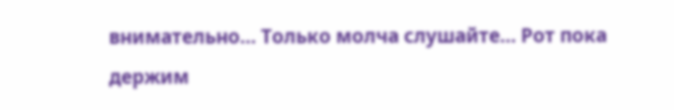внимательно… Только молча слушайте… Рот пока держим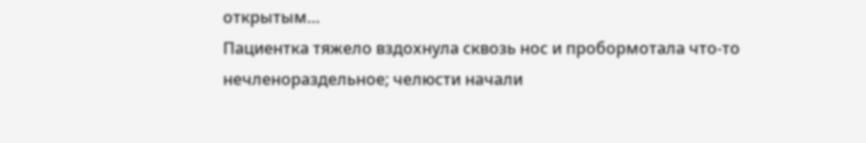открытым…
Пациентка тяжело вздохнула сквозь нос и пробормотала что-то нечленораздельное; челюсти начали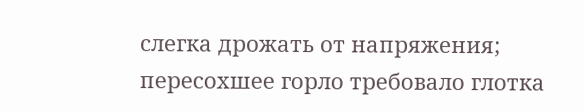слегка дрожать от напряжения; пересохшее горло требовало глотка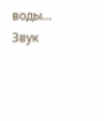воды…
Звук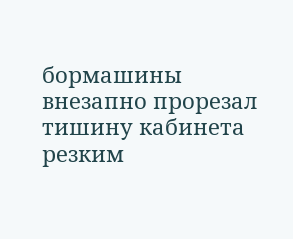бормашины внезапно прорезал тишину кабинета резким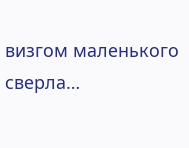визгом маленького сверла…